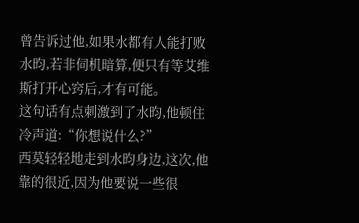曾告诉过他,如果水都有人能打败水昀,若非伺机暗算,便只有等艾维斯打开心窍后,才有可能。
这句话有点刺激到了水昀,他顿住冷声道:“你想说什么?”
西莫轻轻地走到水昀身边,这次,他靠的很近,因为他要说一些很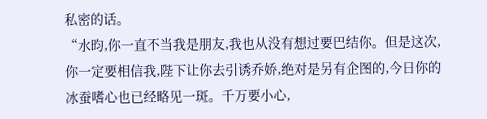私密的话。
“水昀,你一直不当我是朋友,我也从没有想过要巴结你。但是这次,你一定要相信我,陛下让你去引诱乔娇,绝对是另有企图的,今日你的冰蚕嗜心也已经略见一斑。千万要小心,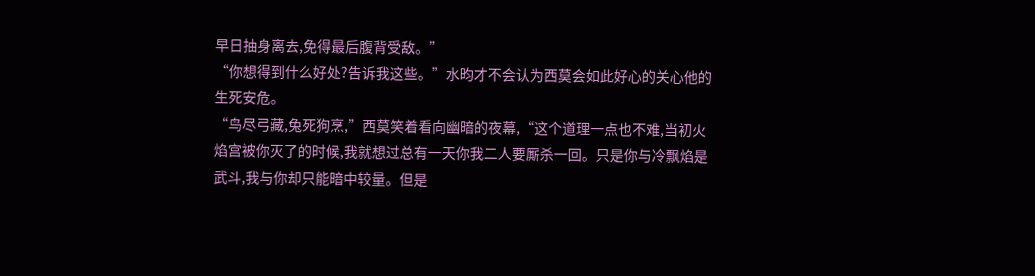早日抽身离去,免得最后腹背受敌。”
“你想得到什么好处?告诉我这些。”水昀才不会认为西莫会如此好心的关心他的生死安危。
“鸟尽弓藏,兔死狗烹,”西莫笑着看向幽暗的夜幕,“这个道理一点也不难,当初火焰宫被你灭了的时候,我就想过总有一天你我二人要厮杀一回。只是你与冷飘焰是武斗,我与你却只能暗中较量。但是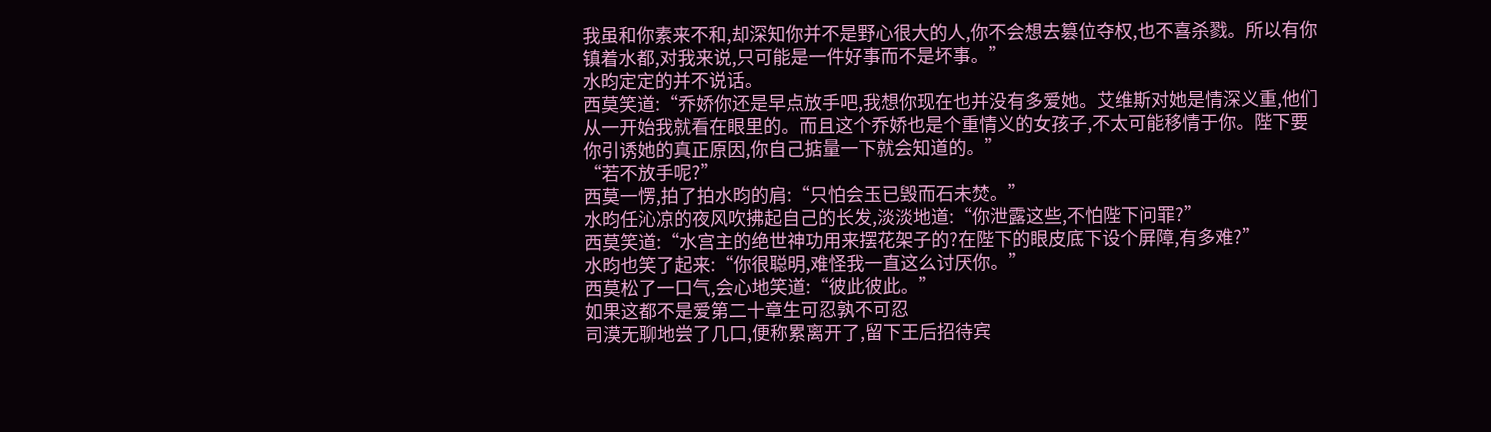我虽和你素来不和,却深知你并不是野心很大的人,你不会想去篡位夺权,也不喜杀戮。所以有你镇着水都,对我来说,只可能是一件好事而不是坏事。”
水昀定定的并不说话。
西莫笑道:“乔娇你还是早点放手吧,我想你现在也并没有多爱她。艾维斯对她是情深义重,他们从一开始我就看在眼里的。而且这个乔娇也是个重情义的女孩子,不太可能移情于你。陛下要你引诱她的真正原因,你自己掂量一下就会知道的。”
“若不放手呢?”
西莫一愣,拍了拍水昀的肩:“只怕会玉已毁而石未焚。”
水昀任沁凉的夜风吹拂起自己的长发,淡淡地道:“你泄露这些,不怕陛下问罪?”
西莫笑道:“水宫主的绝世神功用来摆花架子的?在陛下的眼皮底下设个屏障,有多难?”
水昀也笑了起来:“你很聪明,难怪我一直这么讨厌你。”
西莫松了一口气,会心地笑道:“彼此彼此。”
如果这都不是爱第二十章生可忍孰不可忍
司漠无聊地尝了几口,便称累离开了,留下王后招待宾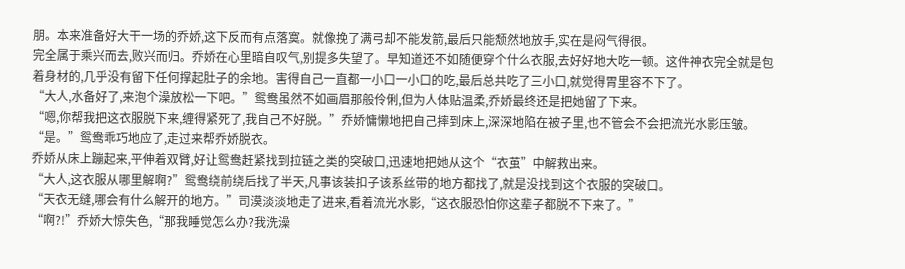朋。本来准备好大干一场的乔娇,这下反而有点落寞。就像挽了满弓却不能发箭,最后只能颓然地放手,实在是闷气得很。
完全属于乘兴而去,败兴而归。乔娇在心里暗自叹气,别提多失望了。早知道还不如随便穿个什么衣服,去好好地大吃一顿。这件神衣完全就是包着身材的,几乎没有留下任何撑起肚子的余地。害得自己一直都一小口一小口的吃,最后总共吃了三小口,就觉得胃里容不下了。
“大人,水备好了,来泡个澡放松一下吧。”鸳鸯虽然不如画眉那般伶俐,但为人体贴温柔,乔娇最终还是把她留了下来。
“嗯,你帮我把这衣服脱下来,缠得紧死了,我自己不好脱。”乔娇慵懒地把自己摔到床上,深深地陷在被子里,也不管会不会把流光水影压皱。
“是。”鸳鸯乖巧地应了,走过来帮乔娇脱衣。
乔娇从床上蹦起来,平伸着双臂,好让鸳鸯赶紧找到拉链之类的突破口,迅速地把她从这个“衣茧”中解救出来。
“大人,这衣服从哪里解啊?”鸳鸯绕前绕后找了半天,凡事该装扣子该系丝带的地方都找了,就是没找到这个衣服的突破口。
“天衣无缝,哪会有什么解开的地方。”司漠淡淡地走了进来,看着流光水影,“这衣服恐怕你这辈子都脱不下来了。”
“啊?!”乔娇大惊失色,“那我睡觉怎么办?我洗澡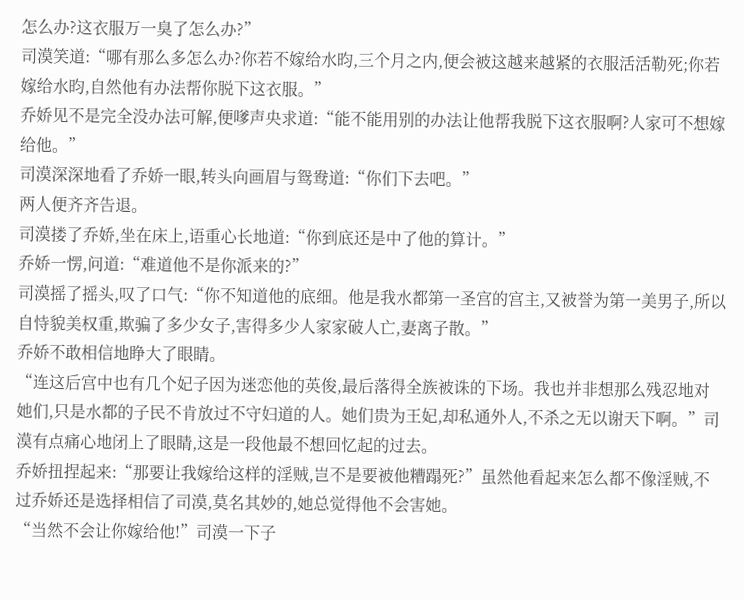怎么办?这衣服万一臭了怎么办?”
司漠笑道:“哪有那么多怎么办?你若不嫁给水昀,三个月之内,便会被这越来越紧的衣服活活勒死;你若嫁给水昀,自然他有办法帮你脱下这衣服。”
乔娇见不是完全没办法可解,便嗲声央求道:“能不能用别的办法让他帮我脱下这衣服啊?人家可不想嫁给他。”
司漠深深地看了乔娇一眼,转头向画眉与鸳鸯道:“你们下去吧。”
两人便齐齐告退。
司漠搂了乔娇,坐在床上,语重心长地道:“你到底还是中了他的算计。”
乔娇一愣,问道:“难道他不是你派来的?”
司漠摇了摇头,叹了口气:“你不知道他的底细。他是我水都第一圣宫的宫主,又被誉为第一美男子,所以自恃貌美权重,欺骗了多少女子,害得多少人家家破人亡,妻离子散。”
乔娇不敢相信地睁大了眼睛。
“连这后宫中也有几个妃子因为迷恋他的英俊,最后落得全族被诛的下场。我也并非想那么残忍地对她们,只是水都的子民不肯放过不守妇道的人。她们贵为王妃,却私通外人,不杀之无以谢天下啊。”司漠有点痛心地闭上了眼睛,这是一段他最不想回忆起的过去。
乔娇扭捏起来:“那要让我嫁给这样的淫贼,岂不是要被他糟蹋死?”虽然他看起来怎么都不像淫贼,不过乔娇还是选择相信了司漠,莫名其妙的,她总觉得他不会害她。
“当然不会让你嫁给他!”司漠一下子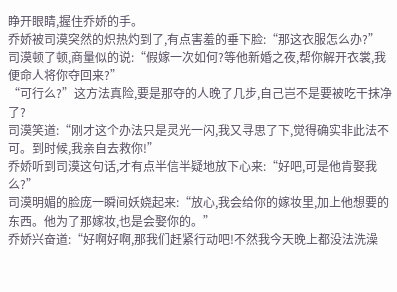睁开眼睛,握住乔娇的手。
乔娇被司漠突然的炽热灼到了,有点害羞的垂下脸:“那这衣服怎么办?”
司漠顿了顿,商量似的说:“假嫁一次如何?等他新婚之夜,帮你解开衣裳,我便命人将你夺回来?”
“可行么?”这方法真险,要是那夺的人晚了几步,自己岂不是要被吃干抹净了?
司漠笑道:“刚才这个办法只是灵光一闪,我又寻思了下,觉得确实非此法不可。到时候,我亲自去救你!”
乔娇听到司漠这句话,才有点半信半疑地放下心来:“好吧,可是他肯娶我么?”
司漠明媚的脸庞一瞬间妖娆起来:“放心,我会给你的嫁妆里,加上他想要的东西。他为了那嫁妆,也是会娶你的。”
乔娇兴奋道:“好啊好啊,那我们赶紧行动吧!不然我今天晚上都没法洗澡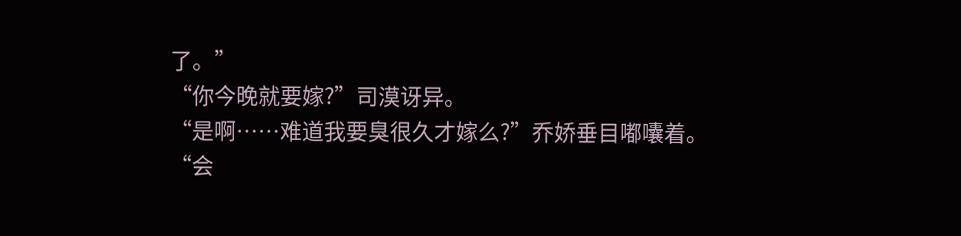了。”
“你今晚就要嫁?”司漠讶异。
“是啊……难道我要臭很久才嫁么?”乔娇垂目嘟囔着。
“会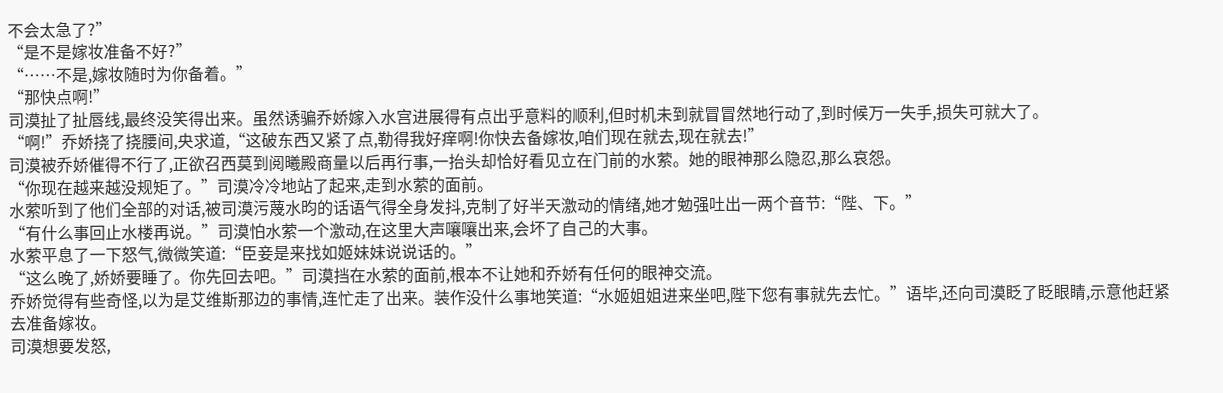不会太急了?”
“是不是嫁妆准备不好?”
“……不是,嫁妆随时为你备着。”
“那快点啊!”
司漠扯了扯唇线,最终没笑得出来。虽然诱骗乔娇嫁入水宫进展得有点出乎意料的顺利,但时机未到就冒冒然地行动了,到时候万一失手,损失可就大了。
“啊!”乔娇挠了挠腰间,央求道,“这破东西又紧了点,勒得我好痒啊!你快去备嫁妆,咱们现在就去,现在就去!”
司漠被乔娇催得不行了,正欲召西莫到阅曦殿商量以后再行事,一抬头却恰好看见立在门前的水萦。她的眼神那么隐忍,那么哀怨。
“你现在越来越没规矩了。”司漠冷冷地站了起来,走到水萦的面前。
水萦听到了他们全部的对话,被司漠污蔑水昀的话语气得全身发抖,克制了好半天激动的情绪,她才勉强吐出一两个音节:“陛、下。”
“有什么事回止水楼再说。”司漠怕水萦一个激动,在这里大声嚷嚷出来,会坏了自己的大事。
水萦平息了一下怒气,微微笑道:“臣妾是来找如姬妹妹说说话的。”
“这么晚了,娇娇要睡了。你先回去吧。”司漠挡在水萦的面前,根本不让她和乔娇有任何的眼神交流。
乔娇觉得有些奇怪,以为是艾维斯那边的事情,连忙走了出来。装作没什么事地笑道:“水姬姐姐进来坐吧,陛下您有事就先去忙。”语毕,还向司漠眨了眨眼睛,示意他赶紧去准备嫁妆。
司漠想要发怒,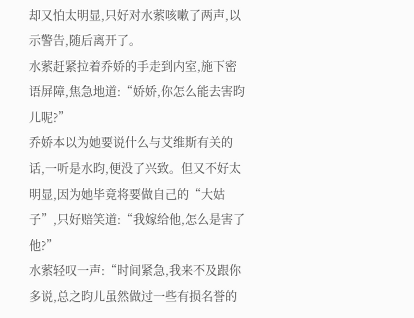却又怕太明显,只好对水萦咳嗽了两声,以示警告,随后离开了。
水萦赶紧拉着乔娇的手走到内室,施下密语屏障,焦急地道:“娇娇,你怎么能去害昀儿呢?”
乔娇本以为她要说什么与艾维斯有关的话,一听是水昀,便没了兴致。但又不好太明显,因为她毕竟将要做自己的“大姑子”,只好赔笑道:“我嫁给他,怎么是害了他?”
水萦轻叹一声:“时间紧急,我来不及跟你多说,总之昀儿虽然做过一些有损名誉的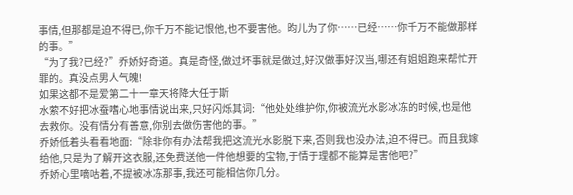事情,但那都是迫不得已,你千万不能记恨他,也不要害他。昀儿为了你……已经……你千万不能做那样的事。”
“为了我?已经?”乔娇好奇道。真是奇怪,做过坏事就是做过,好汉做事好汉当,哪还有姐姐跑来帮忙开罪的。真没点男人气魄!
如果这都不是爱第二十一章天将降大任于斯
水萦不好把冰蚕嗜心地事情说出来,只好闪烁其词:“他处处维护你,你被流光水影冰冻的时候,也是他去救你。没有情分有善意,你别去做伤害他的事。”
乔娇低着头看看地面:“除非你有办法帮我把这流光水影脱下来,否则我也没办法,迫不得已。而且我嫁给他,只是为了解开这衣服,还免费送他一件他想要的宝物,于情于理都不能算是害他吧?”
乔娇心里嘀咕着,不提被冰冻那事,我还可能相信你几分。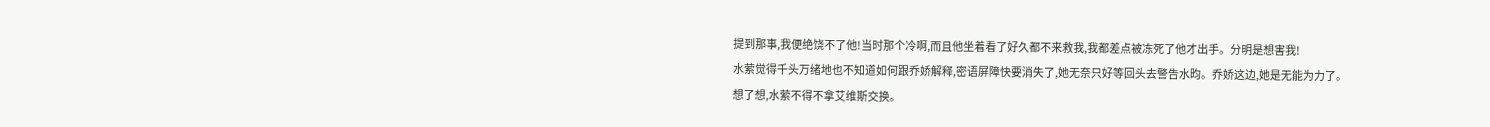提到那事,我便绝饶不了他!当时那个冷啊,而且他坐着看了好久都不来救我,我都差点被冻死了他才出手。分明是想害我!
水萦觉得千头万绪地也不知道如何跟乔娇解释,密语屏障快要消失了,她无奈只好等回头去警告水昀。乔娇这边,她是无能为力了。
想了想,水萦不得不拿艾维斯交换。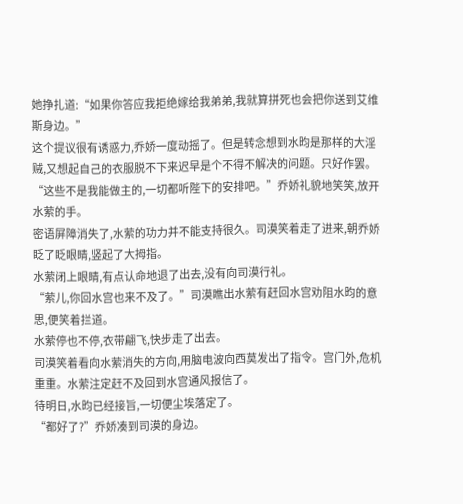她挣扎道:“如果你答应我拒绝嫁给我弟弟,我就算拼死也会把你送到艾维斯身边。”
这个提议很有诱惑力,乔娇一度动摇了。但是转念想到水昀是那样的大淫贼,又想起自己的衣服脱不下来迟早是个不得不解决的问题。只好作罢。
“这些不是我能做主的,一切都听陛下的安排吧。”乔娇礼貌地笑笑,放开水萦的手。
密语屏障消失了,水萦的功力并不能支持很久。司漠笑着走了进来,朝乔娇眨了眨眼睛,竖起了大拇指。
水萦闭上眼睛,有点认命地退了出去,没有向司漠行礼。
“萦儿,你回水宫也来不及了。”司漠瞧出水萦有赶回水宫劝阻水昀的意思,便笑着拦道。
水萦停也不停,衣带翩飞,快步走了出去。
司漠笑着看向水萦消失的方向,用脑电波向西莫发出了指令。宫门外,危机重重。水萦注定赶不及回到水宫通风报信了。
待明日,水昀已经接旨,一切便尘埃落定了。
“都好了?”乔娇凑到司漠的身边。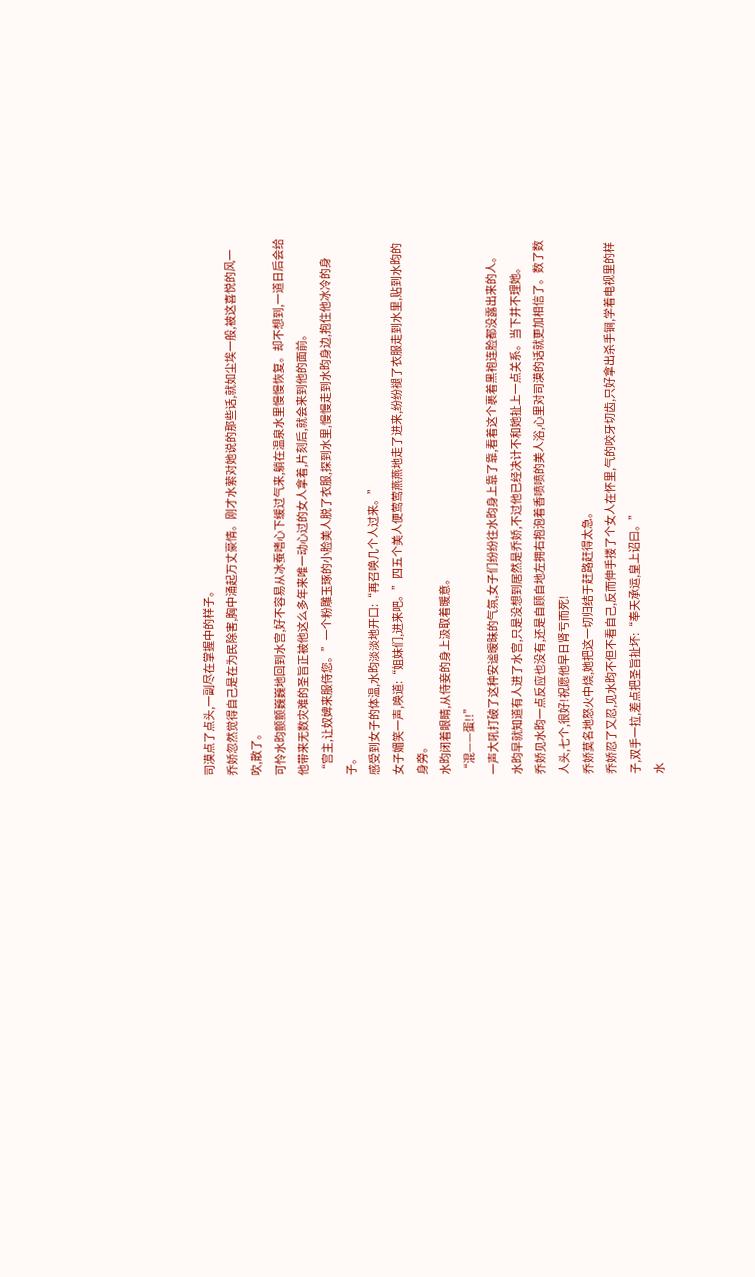司漠点了点头,一副尽在掌握中的样子。
乔娇忽然觉得自己是在为民除害,胸中涌起万丈豪情。刚才水萦对她说的那些话,就如尘埃一般,被这喜悦的风一吹,散了。
可怜水昀颤颤巍巍地回到水宫,好不容易从冰蚕嗜心下缓过气来,躺在温泉水里慢慢恢复。却不想到,一道日后会给他带来无数灾难的圣旨正被他这么多年来唯一动心过的女人拿着,片刻后,就会来到他的面前。
“宫主,让奴婢来服侍您。”一个粉雕玉琢的小脸美人脱了衣服,探到水里,慢慢走到水昀身边,抱住他冰冷的身子。
感受到女子的体温,水昀淡淡地开口:“再召唤几个人过来。”
女子媚笑一声,唤道:“姐妹们,进来吧。”四五个美人便莺莺燕燕地走了进来,纷纷褪了衣服走到水里,贴到水昀的身旁。
水昀闭着眼睛,从侍妾的身上汲取着暖意。
“混——蛋!!”
一声大吼打破了这种安谧暧昧的气氛,女子们纷纷往水昀身上靠了靠,看着这个裹着黑袍连脸都没露出来的人。
水昀早就知道有人进了水宫,只是没想到居然是乔娇,不过他已经决计不和她扯上一点关系。当下并不理她。
乔娇见水昀一点反应也没有,还是自顾自地左拥右抱泡着香喷喷的美人浴,心里对司漠的话就更加相信了。数了数人头,七个,很好!祝愿他早日肾亏而死!
乔娇莫名地怒火中烧,她把这一切归结于赶路赶得太急。
乔娇忍了又忍,见水昀不但不看自己,反而伸手搂了个女人在怀里,气的咬牙切齿,只好拿出杀手锏,学着电视里的样子,双手一拉,差点把圣旨扯坏:“奉天承运,皇上诏曰。”
水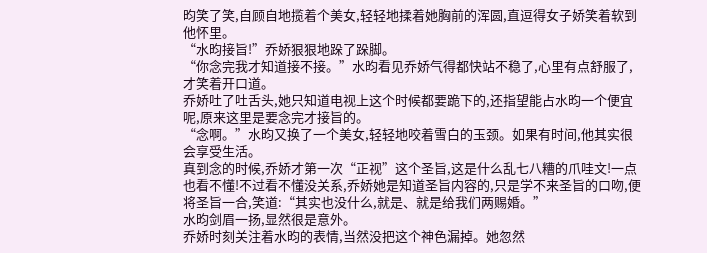昀笑了笑,自顾自地揽着个美女,轻轻地揉着她胸前的浑圆,直逗得女子娇笑着软到他怀里。
“水昀接旨!”乔娇狠狠地跺了跺脚。
“你念完我才知道接不接。”水昀看见乔娇气得都快站不稳了,心里有点舒服了,才笑着开口道。
乔娇吐了吐舌头,她只知道电视上这个时候都要跪下的,还指望能占水昀一个便宜呢,原来这里是要念完才接旨的。
“念啊。”水昀又换了一个美女,轻轻地咬着雪白的玉颈。如果有时间,他其实很会享受生活。
真到念的时候,乔娇才第一次“正视”这个圣旨,这是什么乱七八糟的爪哇文!一点也看不懂!不过看不懂没关系,乔娇她是知道圣旨内容的,只是学不来圣旨的口吻,便将圣旨一合,笑道:“其实也没什么,就是、就是给我们两赐婚。”
水昀剑眉一扬,显然很是意外。
乔娇时刻关注着水昀的表情,当然没把这个神色漏掉。她忽然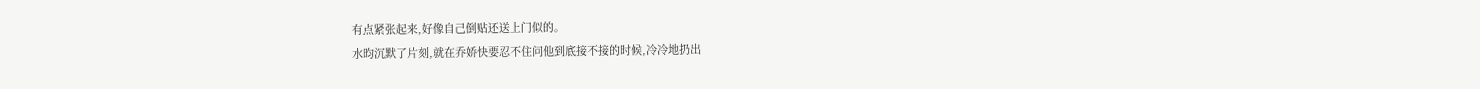有点紧张起来,好像自己倒贴还送上门似的。
水昀沉默了片刻,就在乔娇快要忍不住问他到底接不接的时候,冷冷地扔出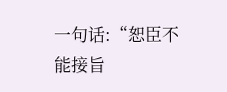一句话:“恕臣不能接旨